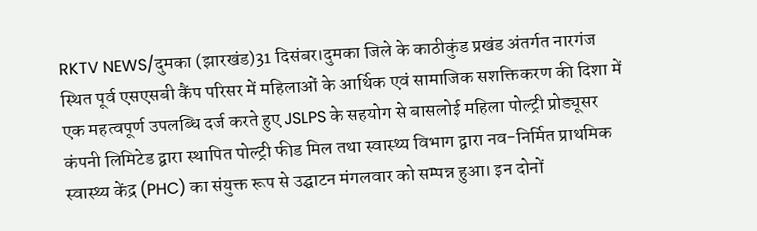RKTV NEWS/दुमका (झारखंड)31 दिसंबर।दुमका जिले के काठीकुंड प्रखंड अंतर्गत नारगंज स्थित पूर्व एसएसबी कैंप परिसर में महिलाओं के आर्थिक एवं सामाजिक सशक्तिकरण की दिशा में एक महत्वपूर्ण उपलब्धि दर्ज करते हुए JSLPS के सहयोग से बासलोई महिला पोल्ट्री प्रोड्यूसर कंपनी लिमिटेड द्वारा स्थापित पोल्ट्री फीड मिल तथा स्वास्थ्य विभाग द्वारा नव-निर्मित प्राथमिक स्वास्थ्य केंद्र (PHC) का संयुक्त रूप से उद्घाटन मंगलवार को सम्पन्न हुआ। इन दोनों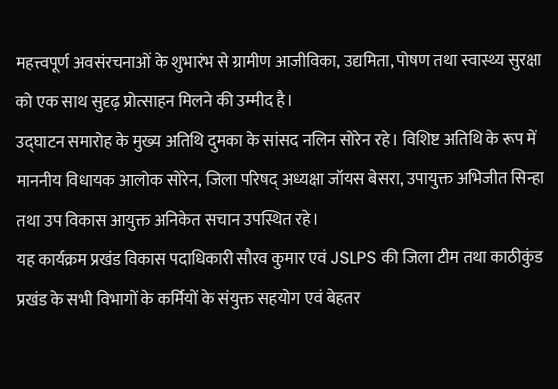महत्त्वपूर्ण अवसंरचनाओं के शुभारंभ से ग्रामीण आजीविका, उद्यमिता, पोषण तथा स्वास्थ्य सुरक्षा को एक साथ सुदृढ़ प्रोत्साहन मिलने की उम्मीद है।
उद्घाटन समारोह के मुख्य अतिथि दुमका के सांसद नलिन सोरेन रहे। विशिष्ट अतिथि के रूप में माननीय विधायक आलोक सोरेन, जिला परिषद् अध्यक्षा जॉयस बेसरा, उपायुक्त अभिजीत सिन्हा तथा उप विकास आयुक्त अनिकेत सचान उपस्थित रहे।
यह कार्यक्रम प्रखंड विकास पदाधिकारी सौरव कुमार एवं JSLPS की जिला टीम तथा काठीकुंड प्रखंड के सभी विभागों के कर्मियों के संयुक्त सहयोग एवं बेहतर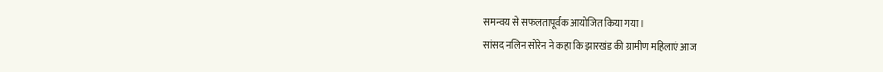समन्वय से सफलतापूर्वक आयोजित किया गया।
सांसद नलिन सोरेन ने कहा कि झारखंड की ग्रामीण महिलाएं आज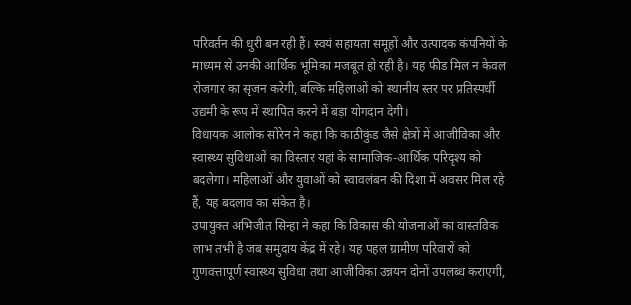परिवर्तन की धुरी बन रही हैं। स्वयं सहायता समूहों और उत्पादक कंपनियों के माध्यम से उनकी आर्थिक भूमिका मजबूत हो रही है। यह फीड मिल न केवल रोजगार का सृजन करेगी, बल्कि महिलाओं को स्थानीय स्तर पर प्रतिस्पर्धी उद्यमी के रूप में स्थापित करने में बड़ा योगदान देगी।
विधायक आलोक सोरेन ने कहा कि काठीकुंड जैसे क्षेत्रों में आजीविका और स्वास्थ्य सुविधाओं का विस्तार यहां के सामाजिक-आर्थिक परिदृश्य को बदलेगा। महिलाओं और युवाओं को स्वावलंबन की दिशा में अवसर मिल रहे हैं, यह बदलाव का संकेत है।
उपायुक्त अभिजीत सिन्हा ने कहा कि विकास की योजनाओं का वास्तविक लाभ तभी है जब समुदाय केंद्र में रहे। यह पहल ग्रामीण परिवारों को गुणवत्तापूर्ण स्वास्थ्य सुविधा तथा आजीविका उन्नयन दोनों उपलब्ध कराएगी,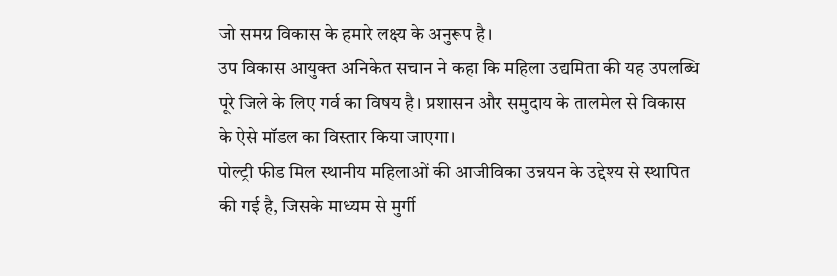जो समग्र विकास के हमारे लक्ष्य के अनुरूप है।
उप विकास आयुक्त अनिकेत सचान ने कहा कि महिला उद्यमिता की यह उपलब्धि पूरे जिले के लिए गर्व का विषय है। प्रशासन और समुदाय के तालमेल से विकास के ऐसे मॉडल का विस्तार किया जाएगा।
पोल्ट्री फीड मिल स्थानीय महिलाओं की आजीविका उन्नयन के उद्देश्य से स्थापित की गई है, जिसके माध्यम से मुर्गी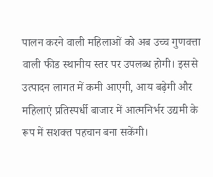पालन करने वाली महिलाओं को अब उच्च गुणवत्ता वाली फीड स्थानीय स्तर पर उपलब्ध होगी। इससे उत्पादन लागत में कमी आएगी, आय बढ़ेगी और महिलाएं प्रतिस्पर्धी बाजार में आत्मनिर्भर उद्यमी के रूप में सशक्त पहचान बना सकेंगी।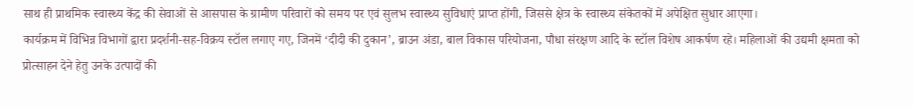साथ ही प्राथमिक स्वास्थ्य केंद्र की सेवाओं से आसपास के ग्रामीण परिवारों को समय पर एवं सुलभ स्वास्थ्य सुविधाएं प्राप्त होंगी, जिससे क्षेत्र के स्वास्थ्य संकेतकों में अपेक्षित सुधार आएगा।
कार्यक्रम में विभिन्न विभागों द्वारा प्रदर्शनी-सह-विक्रय स्टॉल लगाए गए, जिनमें ‘दीदी की दुकान’, ब्राउन अंडा, बाल विकास परियोजना, पौधा संरक्षण आदि के स्टॉल विशेष आकर्षण रहे। महिलाओं की उद्यमी क्षमता को प्रोत्साहन देने हेतु उनके उत्पादों की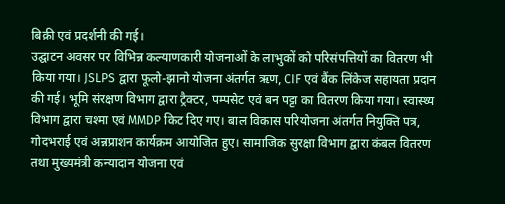बिक्री एवं प्रदर्शनी की गई।
उद्घाटन अवसर पर विभिन्न कल्याणकारी योजनाओं के लाभुकों को परिसंपत्तियों का वितरण भी किया गया। JSLPS द्वारा फूलो-झानो योजना अंतर्गत ऋण, CIF एवं बैंक लिंकेज सहायता प्रदान की गई। भूमि संरक्षण विभाग द्वारा ट्रैक्टर, पम्पसेट एवं बन पट्टा का वितरण किया गया। स्वास्थ्य विभाग द्वारा चश्मा एवं MMDP किट दिए गए। बाल विकास परियोजना अंतर्गत नियुक्ति पत्र, गोदभराई एवं अन्नप्राशन कार्यक्रम आयोजित हुए। सामाजिक सुरक्षा विभाग द्वारा कंबल वितरण तथा मुख्यमंत्री कन्यादान योजना एवं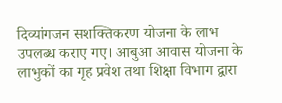दिव्यांगजन सशक्तिकरण योजना के लाभ उपलब्ध कराए गए। आबुआ आवास योजना के लाभुकों का गृह प्रवेश तथा शिक्षा विभाग द्वारा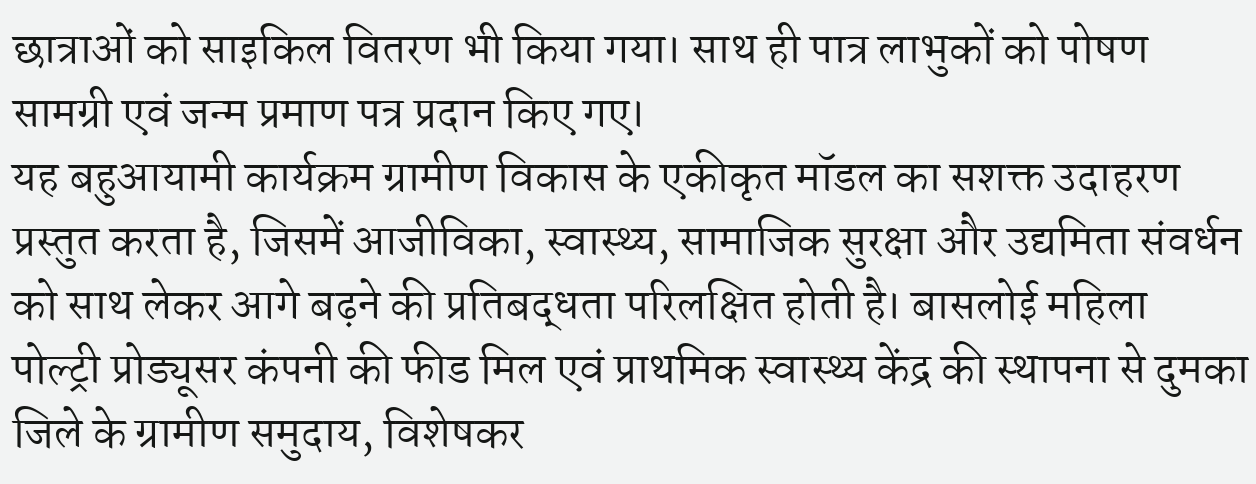छात्राओं को साइकिल वितरण भी किया गया। साथ ही पात्र लाभुकों को पोषण सामग्री एवं जन्म प्रमाण पत्र प्रदान किए गए।
यह बहुआयामी कार्यक्रम ग्रामीण विकास के एकीकृत मॉडल का सशक्त उदाहरण प्रस्तुत करता है, जिसमें आजीविका, स्वास्थ्य, सामाजिक सुरक्षा और उद्यमिता संवर्धन को साथ लेकर आगे बढ़ने की प्रतिबद्धता परिलक्षित होती है। बासलोई महिला पोल्ट्री प्रोड्यूसर कंपनी की फीड मिल एवं प्राथमिक स्वास्थ्य केंद्र की स्थापना से दुमका जिले के ग्रामीण समुदाय, विशेषकर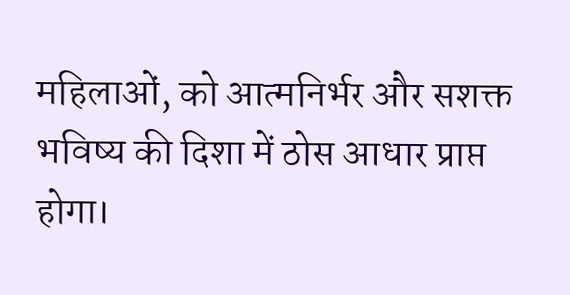महिलाओं, को आत्मनिर्भर और सशक्त भविष्य की दिशा में ठोस आधार प्राप्त होगा।